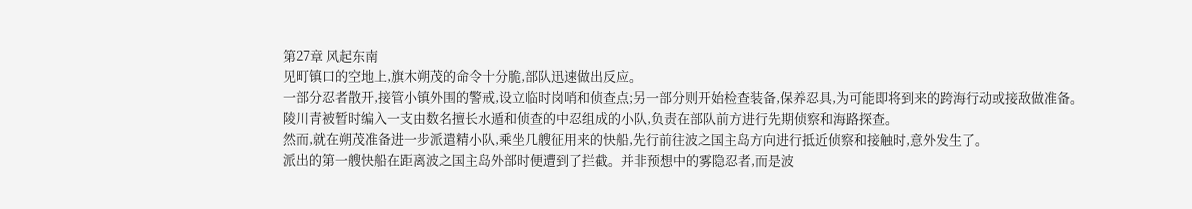第27章 风起东南
见町镇口的空地上,旗木朔茂的命令十分脆,部队迅速做出反应。
一部分忍者散开,接管小镇外围的警戒,设立临时岗哨和侦查点;另一部分则开始检查装备,保养忍具,为可能即将到来的跨海行动或接敌做准备。
陵川青被暂时编入一支由数名擅长水遁和侦查的中忍组成的小队,负责在部队前方进行先期侦察和海路探查。
然而,就在朔茂准备进一步派遣精小队,乘坐几艘征用来的快船,先行前往波之国主岛方向进行抵近侦察和接触时,意外发生了。
派出的第一艘快船在距离波之国主岛外部时便遭到了拦截。并非预想中的雾隐忍者,而是波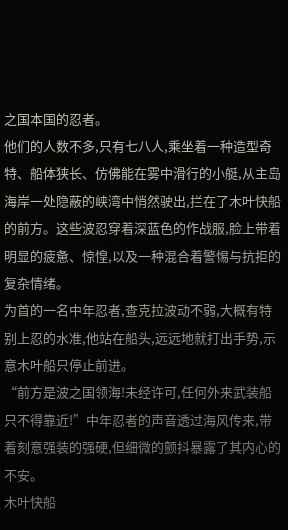之国本国的忍者。
他们的人数不多,只有七八人,乘坐着一种造型奇特、船体狭长、仿佛能在雾中滑行的小艇,从主岛海岸一处隐蔽的峡湾中悄然驶出,拦在了木叶快船的前方。这些波忍穿着深蓝色的作战服,脸上带着明显的疲惫、惊惶,以及一种混合着警惕与抗拒的复杂情绪。
为首的一名中年忍者,查克拉波动不弱,大概有特别上忍的水准,他站在船头,远远地就打出手势,示意木叶船只停止前进。
“前方是波之国领海!未经许可,任何外来武装船只不得靠近!”中年忍者的声音透过海风传来,带着刻意强装的强硬,但细微的颤抖暴露了其内心的不安。
木叶快船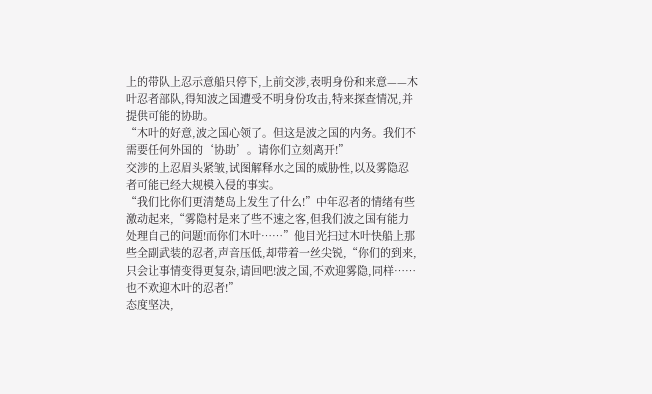上的带队上忍示意船只停下,上前交涉,表明身份和来意——木叶忍者部队,得知波之国遭受不明身份攻击,特来探查情况,并提供可能的协助。
“木叶的好意,波之国心领了。但这是波之国的内务。我们不需要任何外国的‘协助’。请你们立刻离开!”
交涉的上忍眉头紧皱,试图解释水之国的威胁性,以及雾隐忍者可能已经大规模入侵的事实。
“我们比你们更清楚岛上发生了什么!”中年忍者的情绪有些激动起来,“雾隐村是来了些不速之客,但我们波之国有能力处理自己的问题!而你们木叶……”他目光扫过木叶快船上那些全副武装的忍者,声音压低,却带着一丝尖锐,“你们的到来,只会让事情变得更复杂,请回吧!波之国,不欢迎雾隐,同样……也不欢迎木叶的忍者!”
态度坚决,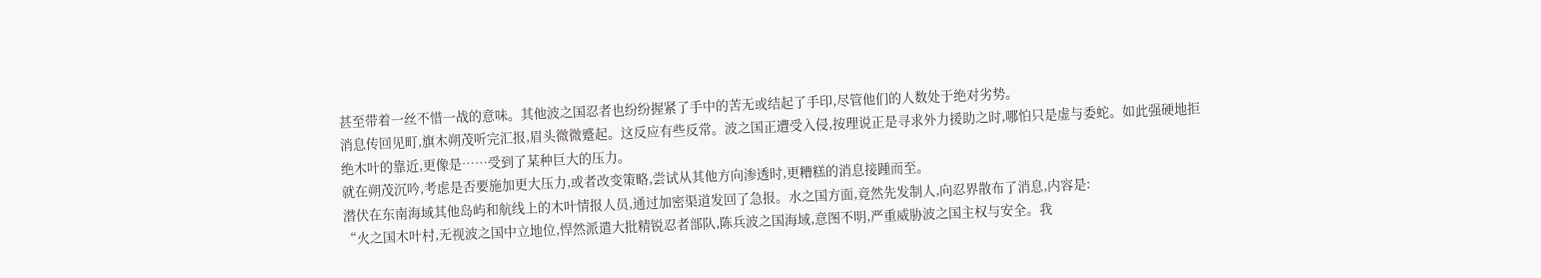甚至带着一丝不惜一战的意味。其他波之国忍者也纷纷握紧了手中的苦无或结起了手印,尽管他们的人数处于绝对劣势。
消息传回见町,旗木朔茂听完汇报,眉头微微蹙起。这反应有些反常。波之国正遭受入侵,按理说正是寻求外力援助之时,哪怕只是虚与委蛇。如此强硬地拒绝木叶的靠近,更像是……受到了某种巨大的压力。
就在朔茂沉吟,考虑是否要施加更大压力,或者改变策略,尝试从其他方向渗透时,更糟糕的消息接踵而至。
潜伏在东南海域其他岛屿和航线上的木叶情报人员,通过加密渠道发回了急报。水之国方面,竟然先发制人,向忍界散布了消息,内容是:
“火之国木叶村,无视波之国中立地位,悍然派遣大批精锐忍者部队,陈兵波之国海域,意图不明,严重威胁波之国主权与安全。我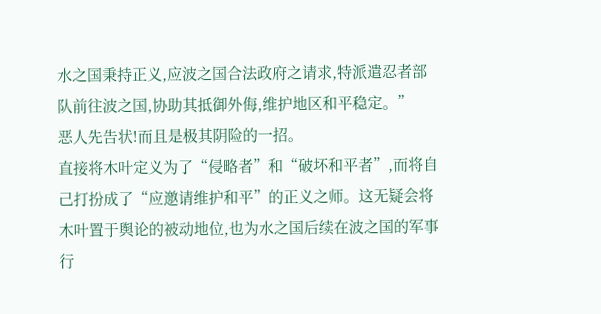水之国秉持正义,应波之国合法政府之请求,特派遣忍者部队前往波之国,协助其抵御外侮,维护地区和平稳定。”
恶人先告状!而且是极其阴险的一招。
直接将木叶定义为了“侵略者”和“破坏和平者”,而将自己打扮成了“应邀请维护和平”的正义之师。这无疑会将木叶置于舆论的被动地位,也为水之国后续在波之国的军事行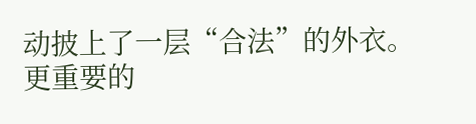动披上了一层“合法”的外衣。
更重要的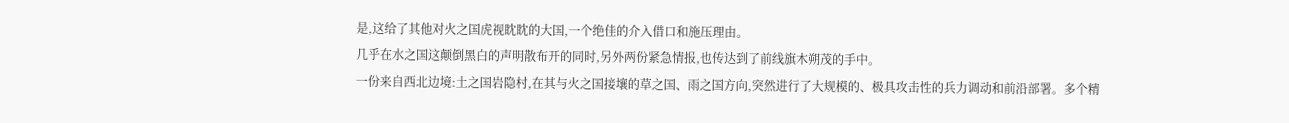是,这给了其他对火之国虎视眈眈的大国,一个绝佳的介入借口和施压理由。
几乎在水之国这颠倒黑白的声明散布开的同时,另外两份紧急情报,也传达到了前线旗木朔茂的手中。
一份来自西北边境:土之国岩隐村,在其与火之国接壤的草之国、雨之国方向,突然进行了大规模的、极具攻击性的兵力调动和前沿部署。多个精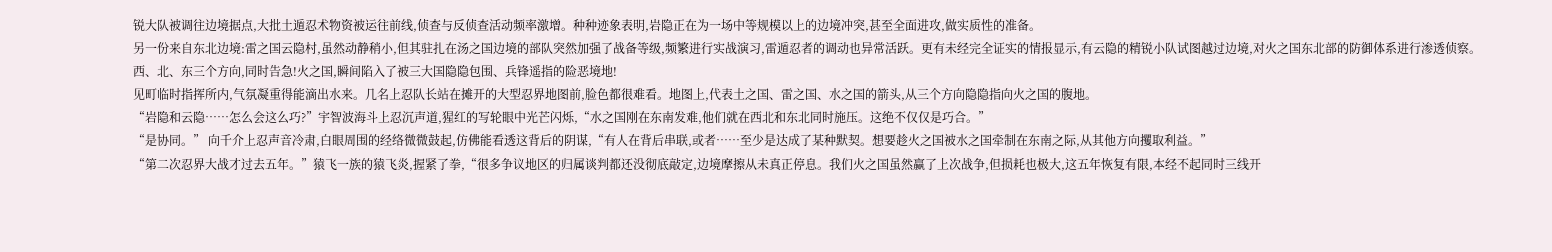锐大队被调往边境据点,大批土遁忍术物资被运往前线,侦查与反侦查活动频率激增。种种迹象表明,岩隐正在为一场中等规模以上的边境冲突,甚至全面进攻,做实质性的准备。
另一份来自东北边境:雷之国云隐村,虽然动静稍小,但其驻扎在汤之国边境的部队突然加强了战备等级,频繁进行实战演习,雷遁忍者的调动也异常活跃。更有未经完全证实的情报显示,有云隐的精锐小队试图越过边境,对火之国东北部的防御体系进行渗透侦察。
西、北、东三个方向,同时告急!火之国,瞬间陷入了被三大国隐隐包围、兵锋遥指的险恶境地!
见町临时指挥所内,气氛凝重得能滴出水来。几名上忍队长站在摊开的大型忍界地图前,脸色都很难看。地图上,代表土之国、雷之国、水之国的箭头,从三个方向隐隐指向火之国的腹地。
“岩隐和云隐……怎么会这么巧?”宇智波海斗上忍沉声道,猩红的写轮眼中光芒闪烁,“水之国刚在东南发难,他们就在西北和东北同时施压。这绝不仅仅是巧合。”
“是协同。” 向千介上忍声音冷肃,白眼周围的经络微微鼓起,仿佛能看透这背后的阴谋,“有人在背后串联,或者……至少是达成了某种默契。想要趁火之国被水之国牵制在东南之际,从其他方向攫取利益。”
“第二次忍界大战才过去五年。”猿飞一族的猿飞炎,握紧了拳,“很多争议地区的归属谈判都还没彻底敲定,边境摩擦从未真正停息。我们火之国虽然赢了上次战争,但损耗也极大,这五年恢复有限,本经不起同时三线开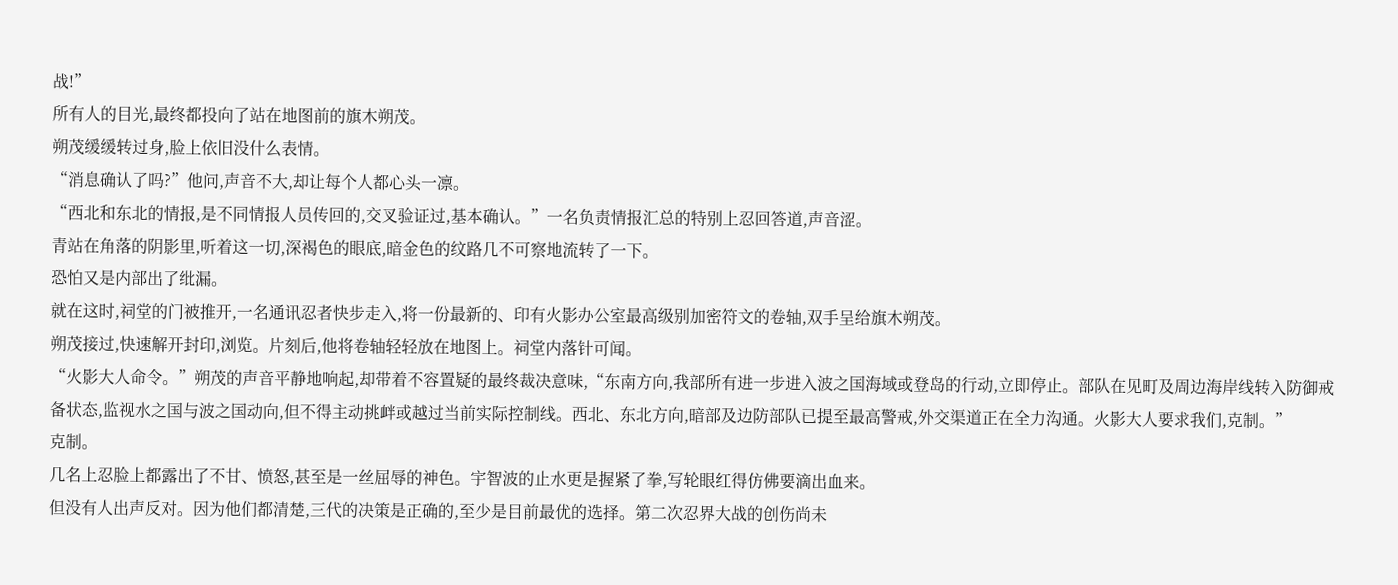战!”
所有人的目光,最终都投向了站在地图前的旗木朔茂。
朔茂缓缓转过身,脸上依旧没什么表情。
“消息确认了吗?”他问,声音不大,却让每个人都心头一凛。
“西北和东北的情报,是不同情报人员传回的,交叉验证过,基本确认。”一名负责情报汇总的特别上忍回答道,声音涩。
青站在角落的阴影里,听着这一切,深褐色的眼底,暗金色的纹路几不可察地流转了一下。
恐怕又是内部出了纰漏。
就在这时,祠堂的门被推开,一名通讯忍者快步走入,将一份最新的、印有火影办公室最高级别加密符文的卷轴,双手呈给旗木朔茂。
朔茂接过,快速解开封印,浏览。片刻后,他将卷轴轻轻放在地图上。祠堂内落针可闻。
“火影大人命令。”朔茂的声音平静地响起,却带着不容置疑的最终裁决意味,“东南方向,我部所有进一步进入波之国海域或登岛的行动,立即停止。部队在见町及周边海岸线转入防御戒备状态,监视水之国与波之国动向,但不得主动挑衅或越过当前实际控制线。西北、东北方向,暗部及边防部队已提至最高警戒,外交渠道正在全力沟通。火影大人要求我们,克制。”
克制。
几名上忍脸上都露出了不甘、愤怒,甚至是一丝屈辱的神色。宇智波的止水更是握紧了拳,写轮眼红得仿佛要滴出血来。
但没有人出声反对。因为他们都清楚,三代的决策是正确的,至少是目前最优的选择。第二次忍界大战的创伤尚未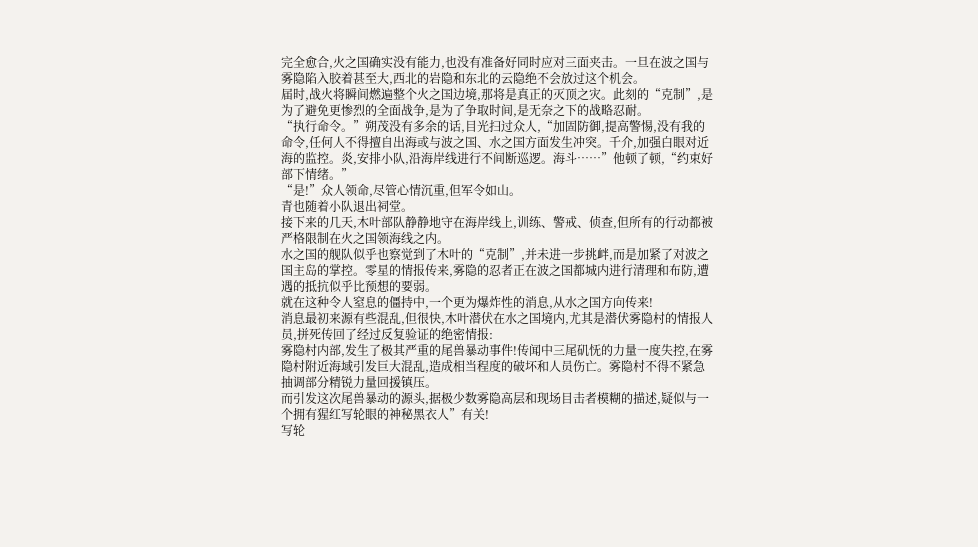完全愈合,火之国确实没有能力,也没有准备好同时应对三面夹击。一旦在波之国与雾隐陷入胶着甚至大,西北的岩隐和东北的云隐绝不会放过这个机会。
届时,战火将瞬间燃遍整个火之国边境,那将是真正的灭顶之灾。此刻的“克制”,是为了避免更惨烈的全面战争,是为了争取时间,是无奈之下的战略忍耐。
“执行命令。”朔茂没有多余的话,目光扫过众人,“加固防御,提高警惕,没有我的命令,任何人不得擅自出海或与波之国、水之国方面发生冲突。千介,加强白眼对近海的监控。炎,安排小队,沿海岸线进行不间断巡逻。海斗……”他顿了顿,“约束好部下情绪。”
“是!”众人领命,尽管心情沉重,但军令如山。
青也随着小队退出祠堂。
接下来的几天,木叶部队静静地守在海岸线上,训练、警戒、侦查,但所有的行动都被严格限制在火之国领海线之内。
水之国的舰队似乎也察觉到了木叶的“克制”,并未进一步挑衅,而是加紧了对波之国主岛的掌控。零星的情报传来,雾隐的忍者正在波之国都城内进行清理和布防,遭遇的抵抗似乎比预想的要弱。
就在这种令人窒息的僵持中,一个更为爆炸性的消息,从水之国方向传来!
消息最初来源有些混乱,但很快,木叶潜伏在水之国境内,尤其是潜伏雾隐村的情报人员,拼死传回了经过反复验证的绝密情报:
雾隐村内部,发生了极其严重的尾兽暴动事件!传闻中三尾矶怃的力量一度失控,在雾隐村附近海域引发巨大混乱,造成相当程度的破坏和人员伤亡。雾隐村不得不紧急抽调部分精锐力量回援镇压。
而引发这次尾兽暴动的源头,据极少数雾隐高层和现场目击者模糊的描述,疑似与一个拥有猩红写轮眼的神秘黑衣人”有关!
写轮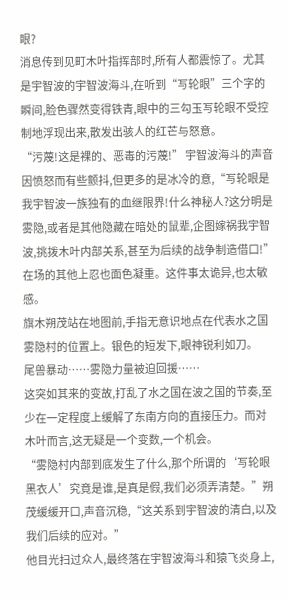眼?
消息传到见町木叶指挥部时,所有人都震惊了。尤其是宇智波的宇智波海斗,在听到“写轮眼”三个字的瞬间,脸色骤然变得铁青,眼中的三勾玉写轮眼不受控制地浮现出来,散发出骇人的红芒与怒意。
“污蔑!这是裸的、恶毒的污蔑!” 宇智波海斗的声音因愤怒而有些颤抖,但更多的是冰冷的意,“写轮眼是我宇智波一族独有的血继限界!什么神秘人?这分明是雾隐,或者是其他隐藏在暗处的鼠辈,企图嫁祸我宇智波,挑拨木叶内部关系,甚至为后续的战争制造借口!”
在场的其他上忍也面色凝重。这件事太诡异,也太敏感。
旗木朔茂站在地图前,手指无意识地点在代表水之国雾隐村的位置上。银色的短发下,眼神锐利如刀。
尾兽暴动……雾隐力量被迫回援……
这突如其来的变故,打乱了水之国在波之国的节奏,至少在一定程度上缓解了东南方向的直接压力。而对木叶而言,这无疑是一个变数,一个机会。
“雾隐村内部到底发生了什么,那个所谓的‘写轮眼黑衣人’究竟是谁,是真是假,我们必须弄清楚。”朔茂缓缓开口,声音沉稳,“这关系到宇智波的清白,以及我们后续的应对。”
他目光扫过众人,最终落在宇智波海斗和猿飞炎身上,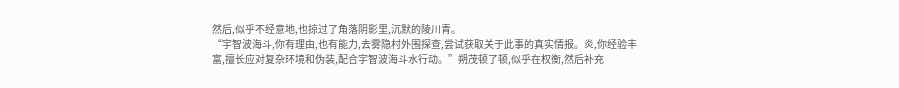然后,似乎不经意地,也掠过了角落阴影里,沉默的陵川青。
“宇智波海斗,你有理由,也有能力,去雾隐村外围探查,尝试获取关于此事的真实情报。炎,你经验丰富,擅长应对复杂环境和伪装,配合宇智波海斗水行动。”朔茂顿了顿,似乎在权衡,然后补充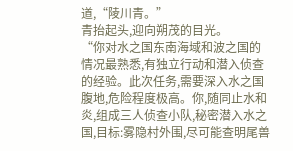道,“陵川青。”
青抬起头,迎向朔茂的目光。
“你对水之国东南海域和波之国的情况最熟悉,有独立行动和潜入侦查的经验。此次任务,需要深入水之国腹地,危险程度极高。你,随同止水和炎,组成三人侦查小队,秘密潜入水之国,目标:雾隐村外围,尽可能查明尾兽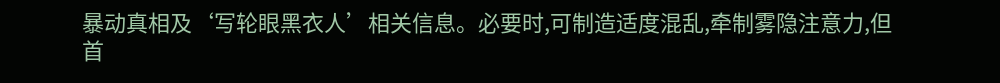暴动真相及‘写轮眼黑衣人’相关信息。必要时,可制造适度混乱,牵制雾隐注意力,但首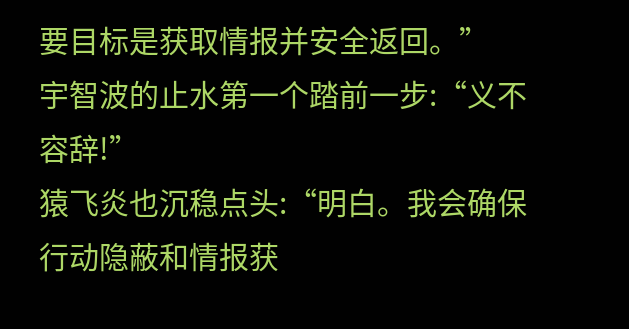要目标是获取情报并安全返回。”
宇智波的止水第一个踏前一步:“义不容辞!”
猿飞炎也沉稳点头:“明白。我会确保行动隐蔽和情报获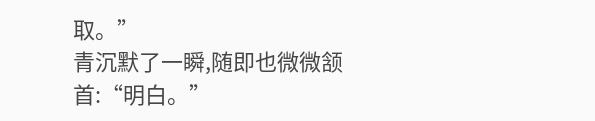取。”
青沉默了一瞬,随即也微微颔首:“明白。”